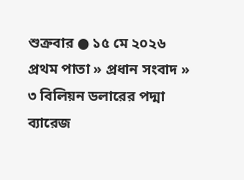শুক্রবার ● ১৫ মে ২০২৬
প্রথম পাতা » প্রধান সংবাদ » ৩ বিলিয়ন ডলারের পদ্মা ব্যারেজ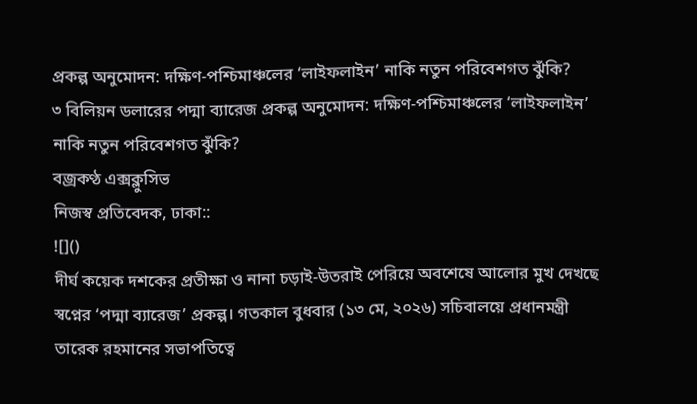প্রকল্প অনুমোদন: দক্ষিণ-পশ্চিমাঞ্চলের ‘লাইফলাইন’ নাকি নতুন পরিবেশগত ঝুঁকি?
৩ বিলিয়ন ডলারের পদ্মা ব্যারেজ প্রকল্প অনুমোদন: দক্ষিণ-পশ্চিমাঞ্চলের ‘লাইফলাইন’ নাকি নতুন পরিবেশগত ঝুঁকি?
বজ্রকণ্ঠ এক্সক্লুসিভ
নিজস্ব প্রতিবেদক, ঢাকা::
![]()
দীর্ঘ কয়েক দশকের প্রতীক্ষা ও নানা চড়াই-উতরাই পেরিয়ে অবশেষে আলোর মুখ দেখছে স্বপ্নের ‘পদ্মা ব্যারেজ’ প্রকল্প। গতকাল বুধবার (১৩ মে, ২০২৬) সচিবালয়ে প্রধানমন্ত্রী তারেক রহমানের সভাপতিত্বে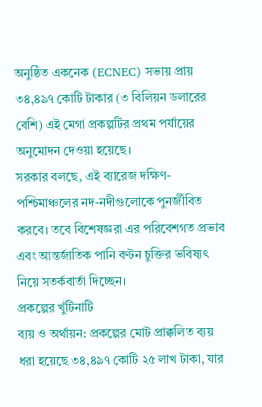অনুষ্ঠিত একনেক (ECNEC) সভায় প্রায় ৩৪,৪৯৭ কোটি টাকার (৩ বিলিয়ন ডলারের বেশি) এই মেগা প্রকল্পটির প্রথম পর্যায়ের অনুমোদন দেওয়া হয়েছে।
সরকার বলছে, এই ব্যারেজ দক্ষিণ-পশ্চিমাঞ্চলের নদ-নদীগুলোকে পুনর্জীবিত করবে। তবে বিশেষজ্ঞরা এর পরিবেশগত প্রভাব এবং আন্তর্জাতিক পানি বণ্টন চুক্তির ভবিষ্যৎ নিয়ে সতর্কবার্তা দিচ্ছেন।
প্রকল্পের খুঁটিনাটি
ব্যয় ও অর্থায়ন: প্রকল্পের মোট প্রাক্কলিত ব্যয় ধরা হয়েছে ৩৪,৪৯৭ কোটি ২৫ লাখ টাকা, যার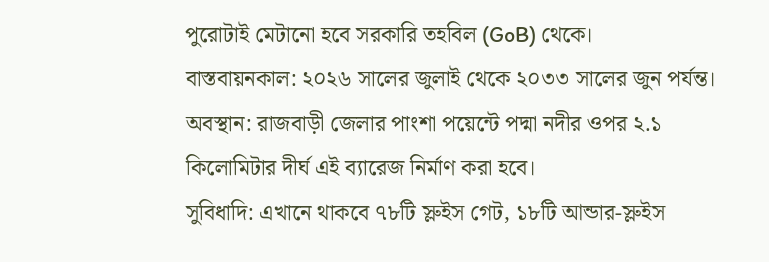পুরোটাই মেটানো হবে সরকারি তহবিল (GoB) থেকে।
বাস্তবায়নকাল: ২০২৬ সালের জুলাই থেকে ২০৩৩ সালের জুন পর্যন্ত।
অবস্থান: রাজবাড়ী জেলার পাংশা পয়েন্টে পদ্মা নদীর ওপর ২.১ কিলোমিটার দীর্ঘ এই ব্যারেজ নির্মাণ করা হবে।
সুবিধাদি: এখানে থাকবে ৭৮টি স্লুইস গেট, ১৮টি আন্ডার-স্লুইস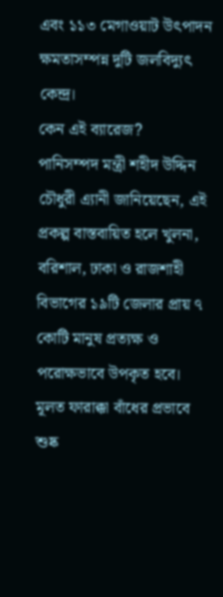এবং ১১৩ মেগাওয়াট উৎপাদন ক্ষমতাসম্পন্ন দুটি জলবিদ্যুৎ কেন্দ্র।
কেন এই ব্যারেজ?
পানিসম্পদ মন্ত্রী শহীদ উদ্দিন চৌধুরী এ্যানী জানিয়েছেন, এই প্রকল্প বাস্তবায়িত হলে খুলনা, বরিশাল, ঢাকা ও রাজশাহী বিভাগের ১৯টি জেলার প্রায় ৭ কোটি মানুষ প্রত্যক্ষ ও পরোক্ষভাবে উপকৃত হবে। মূলত ফারাক্কা বাঁধের প্রভাবে শুষ্ক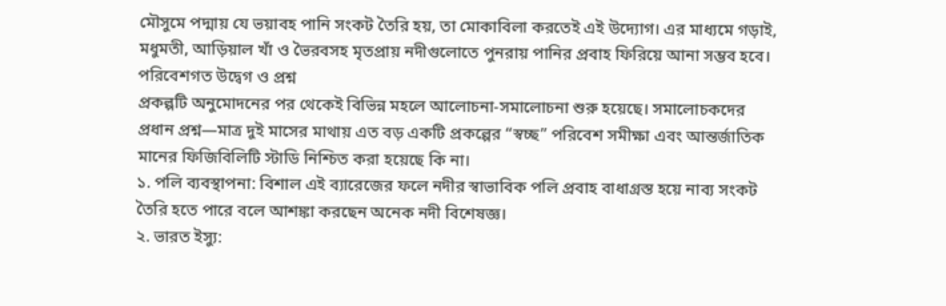মৌসুমে পদ্মায় যে ভয়াবহ পানি সংকট তৈরি হয়, তা মোকাবিলা করতেই এই উদ্যোগ। এর মাধ্যমে গড়াই, মধুমতী, আড়িয়াল খাঁ ও ভৈরবসহ মৃতপ্রায় নদীগুলোতে পুনরায় পানির প্রবাহ ফিরিয়ে আনা সম্ভব হবে।
পরিবেশগত উদ্বেগ ও প্রশ্ন
প্রকল্পটি অনুমোদনের পর থেকেই বিভিন্ন মহলে আলোচনা-সমালোচনা শুরু হয়েছে। সমালোচকদের প্রধান প্রশ্ন—মাত্র দুই মাসের মাথায় এত বড় একটি প্রকল্পের “স্বচ্ছ” পরিবেশ সমীক্ষা এবং আন্তর্জাতিক মানের ফিজিবিলিটি স্টাডি নিশ্চিত করা হয়েছে কি না।
১. পলি ব্যবস্থাপনা: বিশাল এই ব্যারেজের ফলে নদীর স্বাভাবিক পলি প্রবাহ বাধাগ্রস্ত হয়ে নাব্য সংকট তৈরি হতে পারে বলে আশঙ্কা করছেন অনেক নদী বিশেষজ্ঞ।
২. ভারত ইস্যু: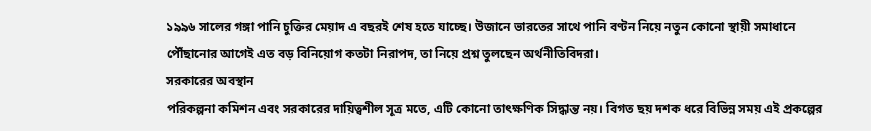১৯৯৬ সালের গঙ্গা পানি চুক্তির মেয়াদ এ বছরই শেষ হতে যাচ্ছে। উজানে ভারতের সাথে পানি বণ্টন নিয়ে নতুন কোনো স্থায়ী সমাধানে পৌঁছানোর আগেই এত বড় বিনিয়োগ কতটা নিরাপদ, তা নিয়ে প্রশ্ন তুলছেন অর্থনীতিবিদরা।
সরকারের অবস্থান
পরিকল্পনা কমিশন এবং সরকারের দায়িত্বশীল সূত্র মতে, এটি কোনো তাৎক্ষণিক সিদ্ধান্ত নয়। বিগত ছয় দশক ধরে বিভিন্ন সময় এই প্রকল্পের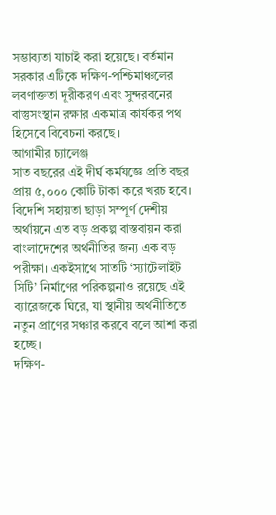সম্ভাব্যতা যাচাই করা হয়েছে। বর্তমান সরকার এটিকে দক্ষিণ-পশ্চিমাঞ্চলের লবণাক্ততা দূরীকরণ এবং সুন্দরবনের বাস্তুসংস্থান রক্ষার একমাত্র কার্যকর পথ হিসেবে বিবেচনা করছে।
আগামীর চ্যালেঞ্জ
সাত বছরের এই দীর্ঘ কর্মযজ্ঞে প্রতি বছর প্রায় ৫,০০০ কোটি টাকা করে খরচ হবে। বিদেশি সহায়তা ছাড়া সম্পূর্ণ দেশীয় অর্থায়নে এত বড় প্রকল্প বাস্তবায়ন করা বাংলাদেশের অর্থনীতির জন্য এক বড় পরীক্ষা। একইসাথে সাতটি ‘স্যাটেলাইট সিটি’ নির্মাণের পরিকল্পনাও রয়েছে এই ব্যারেজকে ঘিরে, যা স্থানীয় অর্থনীতিতে নতুন প্রাণের সঞ্চার করবে বলে আশা করা হচ্ছে।
দক্ষিণ-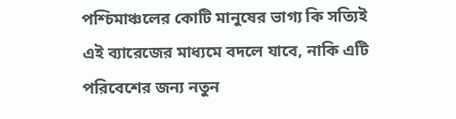পশ্চিমাঞ্চলের কোটি মানুষের ভাগ্য কি সত্যিই এই ব্যারেজের মাধ্যমে বদলে যাবে, নাকি এটি পরিবেশের জন্য নতুন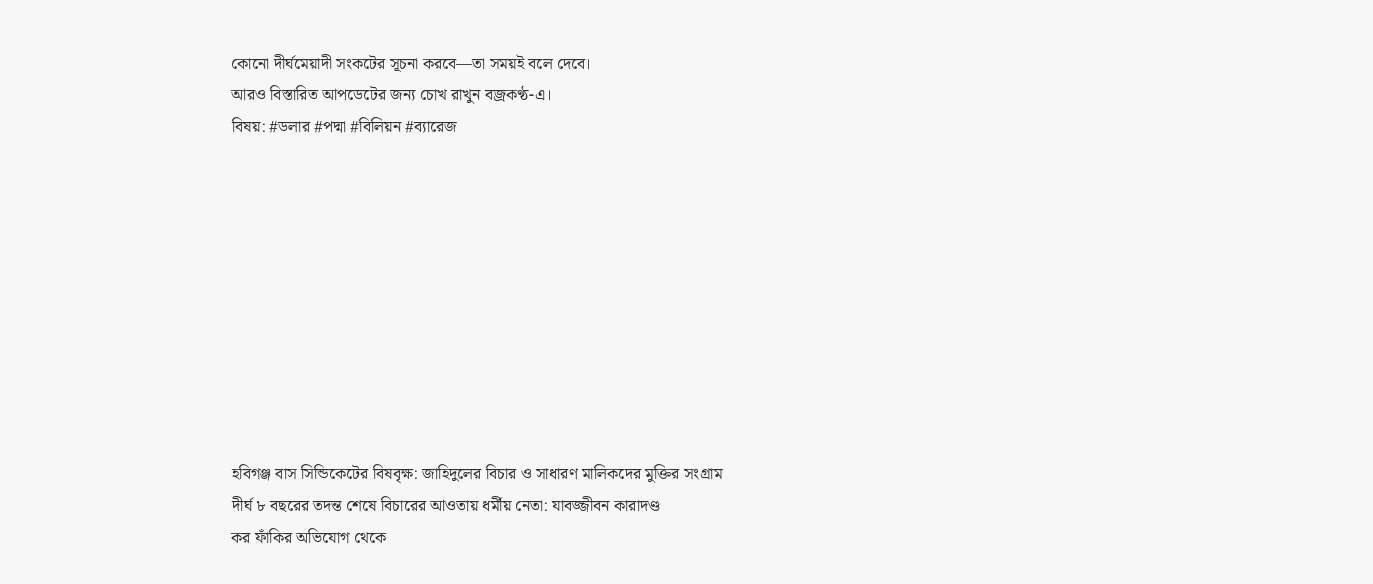কোনো দীর্ঘমেয়াদী সংকটের সূচনা করবে—তা সময়ই বলে দেবে।
আরও বিস্তারিত আপডেটের জন্য চোখ রাখুন বজ্রকণ্ঠ-এ।
বিষয়: #ডলার #পদ্মা #বিলিয়ন #ব্যারেজ










হবিগঞ্জ বাস সিন্ডিকেটের বিষবৃক্ষ: জাহিদুলের বিচার ও সাধারণ মালিকদের মুক্তির সংগ্রাম
দীর্ঘ ৮ বছরের তদন্ত শেষে বিচারের আওতায় ধর্মীয় নেতা: যাবজ্জীবন কারাদণ্ড
কর ফাঁকির অভিযোগ থেকে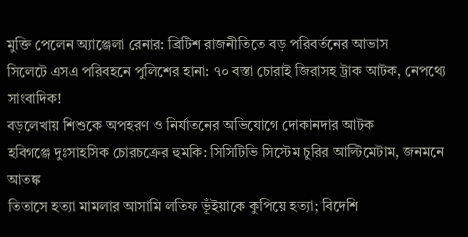মুক্তি পেলেন অ্যাঞ্জেলা রেনার: ব্রিটিশ রাজনীতিতে বড় পরিবর্তনের আভাস
সিলেটে এসএ পরিবহনে পুলিশের হানা: ৭০ বস্তা চোরাই জিরাসহ ট্রাক আটক, নেপথ্যে সাংবাদিক!
বড়লেখায় শিশুকে অপহরণ ও নির্যাতনের অভিযোগে দোকানদার আটক
হবিগঞ্জে দুঃসাহসিক চোরচক্রের হুমকি: সিসিটিভি সিস্টেম চুরির আল্টিমেটাম, জনমনে আতঙ্ক
তিতাসে হত্যা মামলার আসামি লতিফ ভূঁইয়াকে কুপিয়ে হত্যা; বিদেশি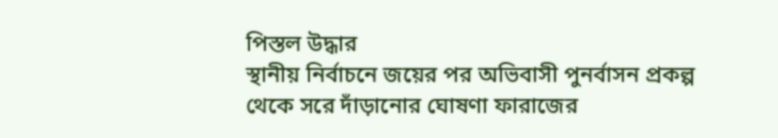পিস্তল উদ্ধার
স্থানীয় নির্বাচনে জয়ের পর অভিবাসী পুনর্বাসন প্রকল্প থেকে সরে দাঁড়ানোর ঘোষণা ফারাজের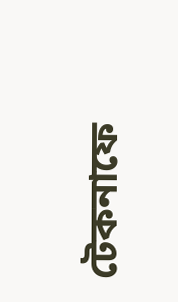টেকনাফে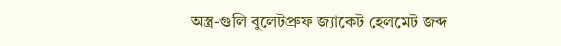অস্ত্র-গুলি বুলেটপ্রুফ জ্যাকেট হেলমেট জব্দ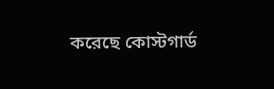করেছে কোস্টগার্ড